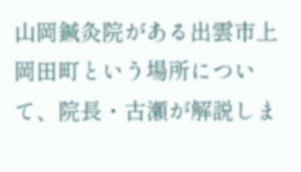山岡鍼灸院がある出雲市上岡田町という場所について、院長・古瀬が解説しま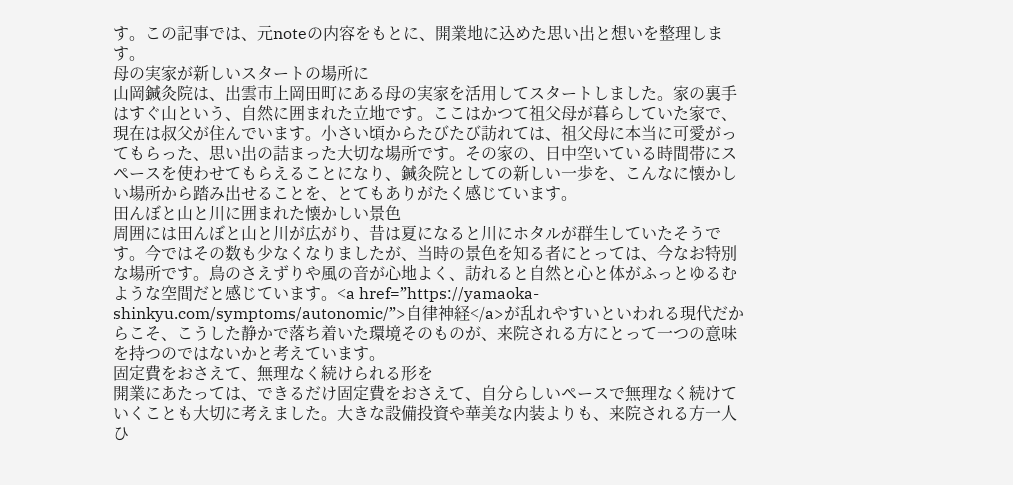す。この記事では、元noteの内容をもとに、開業地に込めた思い出と想いを整理します。
母の実家が新しいスタートの場所に
山岡鍼灸院は、出雲市上岡田町にある母の実家を活用してスタートしました。家の裏手はすぐ山という、自然に囲まれた立地です。ここはかつて祖父母が暮らしていた家で、現在は叔父が住んでいます。小さい頃からたびたび訪れては、祖父母に本当に可愛がってもらった、思い出の詰まった大切な場所です。その家の、日中空いている時間帯にスペースを使わせてもらえることになり、鍼灸院としての新しい一歩を、こんなに懐かしい場所から踏み出せることを、とてもありがたく感じています。
田んぼと山と川に囲まれた懐かしい景色
周囲には田んぼと山と川が広がり、昔は夏になると川にホタルが群生していたそうです。今ではその数も少なくなりましたが、当時の景色を知る者にとっては、今なお特別な場所です。鳥のさえずりや風の音が心地よく、訪れると自然と心と体がふっとゆるむような空間だと感じています。<a href=”https://yamaoka-shinkyu.com/symptoms/autonomic/”>自律神経</a>が乱れやすいといわれる現代だからこそ、こうした静かで落ち着いた環境そのものが、来院される方にとって一つの意味を持つのではないかと考えています。
固定費をおさえて、無理なく続けられる形を
開業にあたっては、できるだけ固定費をおさえて、自分らしいペースで無理なく続けていくことも大切に考えました。大きな設備投資や華美な内装よりも、来院される方一人ひ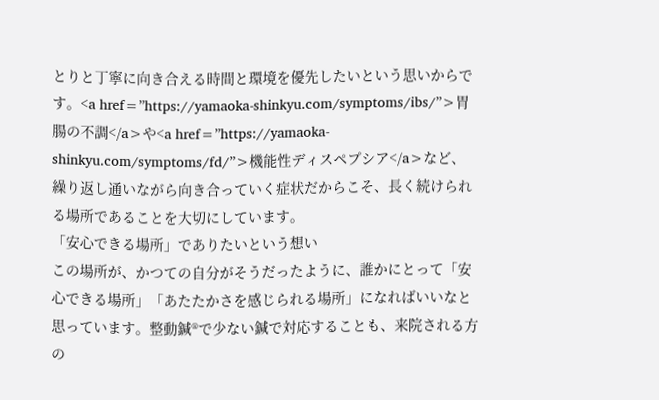とりと丁寧に向き合える時間と環境を優先したいという思いからです。<a href=”https://yamaoka-shinkyu.com/symptoms/ibs/”>胃腸の不調</a>や<a href=”https://yamaoka-shinkyu.com/symptoms/fd/”>機能性ディスペプシア</a>など、繰り返し通いながら向き合っていく症状だからこそ、長く続けられる場所であることを大切にしています。
「安心できる場所」でありたいという想い
この場所が、かつての自分がそうだったように、誰かにとって「安心できる場所」「あたたかさを感じられる場所」になればいいなと思っています。整動鍼®で少ない鍼で対応することも、来院される方の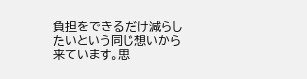負担をできるだけ減らしたいという同じ想いから来ています。思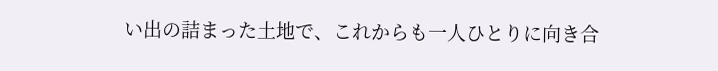い出の詰まった土地で、これからも一人ひとりに向き合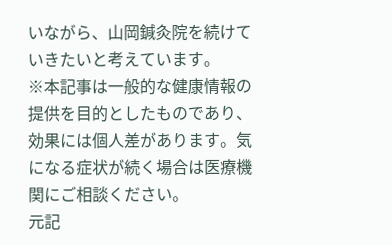いながら、山岡鍼灸院を続けていきたいと考えています。
※本記事は一般的な健康情報の提供を目的としたものであり、効果には個人差があります。気になる症状が続く場合は医療機関にご相談ください。
元記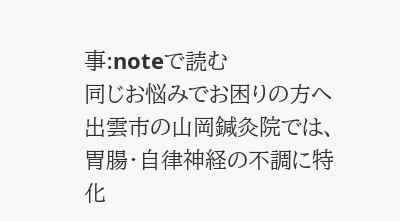事:noteで読む
同じお悩みでお困りの方へ
出雲市の山岡鍼灸院では、胃腸・自律神経の不調に特化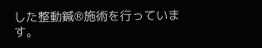した整動鍼®施術を行っています。